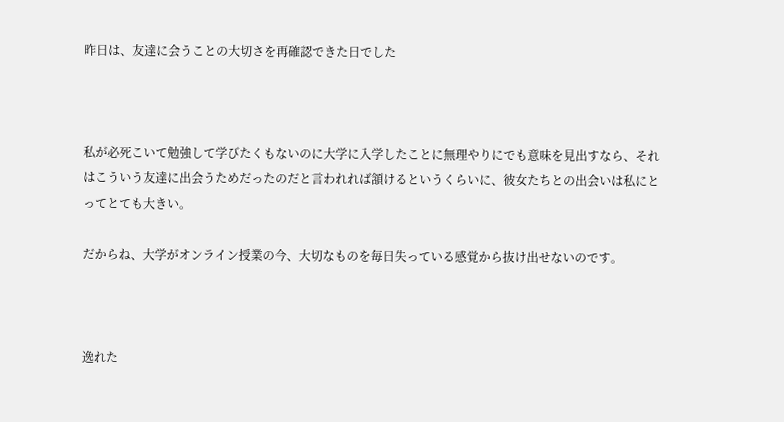昨日は、友達に会うことの大切さを再確認できた日でした



私が必死こいて勉強して学びたくもないのに大学に入学したことに無理やりにでも意味を見出すなら、それはこういう友達に出会うためだったのだと言われれば頷けるというくらいに、彼女たちとの出会いは私にとってとても大きい。

だからね、大学がオンライン授業の今、大切なものを毎日失っている感覚から抜け出せないのです。



逸れた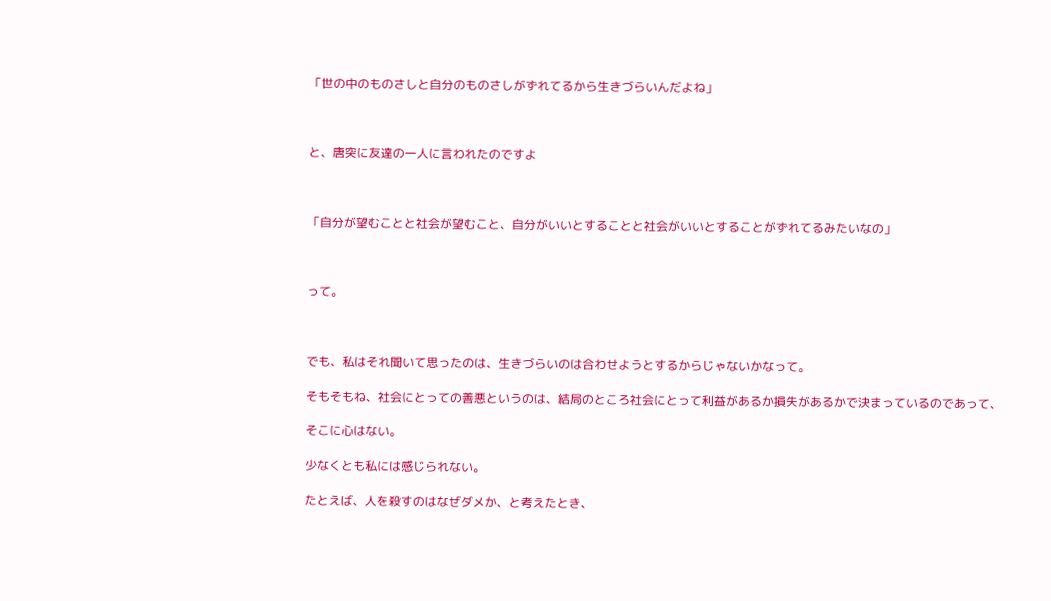「世の中のものさしと自分のものさしがずれてるから生きづらいんだよね」



と、唐突に友達の一人に言われたのですよ



「自分が望むことと社会が望むこと、自分がいいとすることと社会がいいとすることがずれてるみたいなの」



って。



でも、私はそれ聞いて思ったのは、生きづらいのは合わせようとするからじゃないかなって。

そもそもね、社会にとっての善悪というのは、結局のところ社会にとって利益があるか損失があるかで決まっているのであって、

そこに心はない。

少なくとも私には感じられない。

たとえば、人を殺すのはなぜダメか、と考えたとき、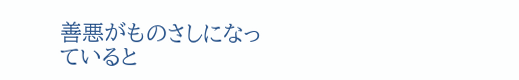善悪がものさしになっていると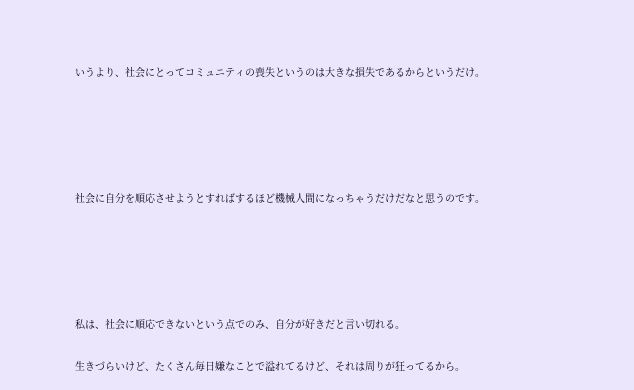いうより、社会にとってコミュニティの喪失というのは大きな損失であるからというだけ。





社会に自分を順応させようとすればするほど機械人間になっちゃうだけだなと思うのです。





私は、社会に順応できないという点でのみ、自分が好きだと言い切れる。

生きづらいけど、たくさん毎日嫌なことで溢れてるけど、それは周りが狂ってるから。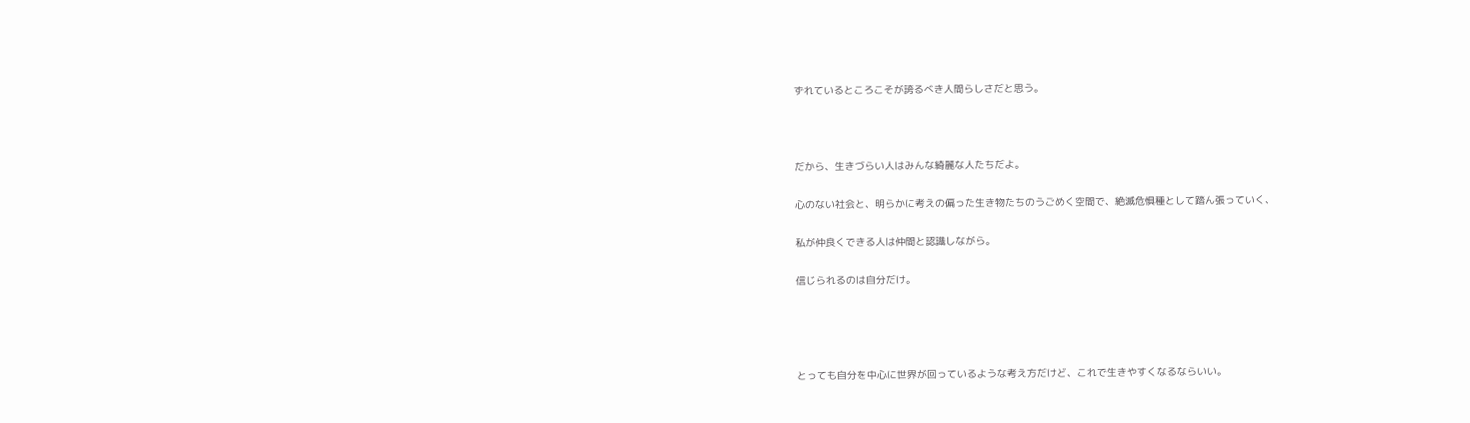ずれているところこそが誇るべき人間らしさだと思う。



だから、生きづらい人はみんな綺麗な人たちだよ。

心のない社会と、明らかに考えの偏った生き物たちのうごめく空間で、絶滅危惧種として踏ん張っていく、

私が仲良くできる人は仲間と認識しながら。

信じられるのは自分だけ。




とっても自分を中心に世界が回っているような考え方だけど、これで生きやすくなるならいい。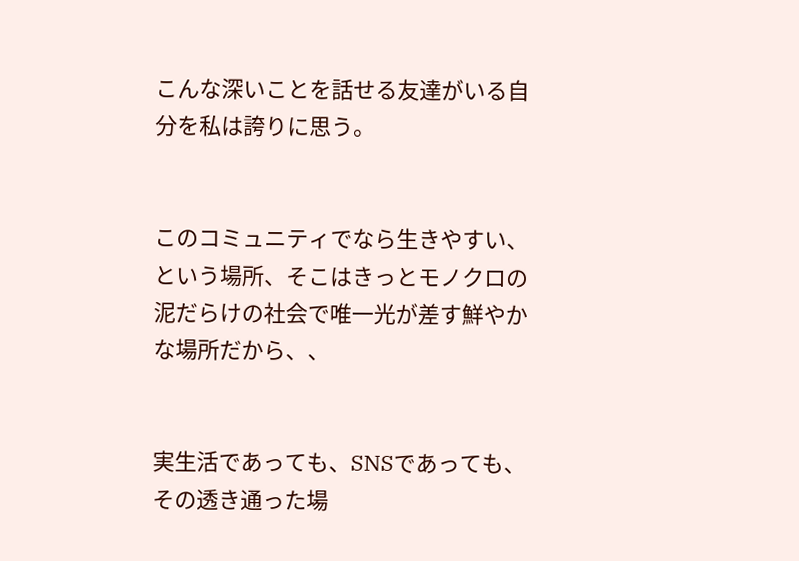こんな深いことを話せる友達がいる自分を私は誇りに思う。


このコミュニティでなら生きやすい、という場所、そこはきっとモノクロの泥だらけの社会で唯一光が差す鮮やかな場所だから、、


実生活であっても、SNSであっても、その透き通った場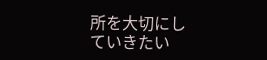所を大切にしていきたい